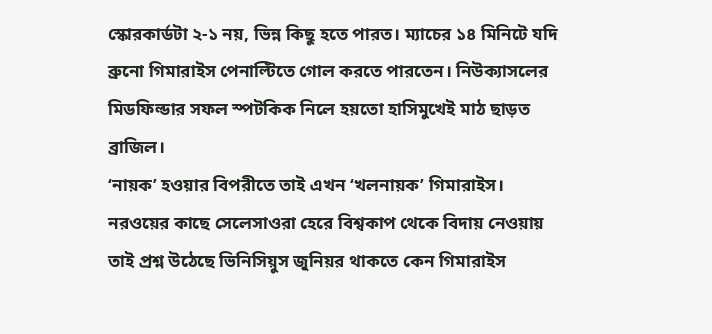স্কোরকার্ডটা ২-১ নয়, ভিন্ন কিছু হতে পারত। ম্যাচের ১৪ মিনিটে যদি ব্রুনো গিমারাইস পেনাল্টিতে গোল করতে পারতেন। নিউক্যাসলের মিডফিল্ডার সফল স্পটকিক নিলে হয়তো হাসিমুখেই মাঠ ছাড়ত ব্রাজিল।
‘নায়ক’ হওয়ার বিপরীতে তাই এখন ‘খলনায়ক’ গিমারাইস। নরওয়ের কাছে সেলেসাওরা হেরে বিশ্বকাপ থেকে বিদায় নেওয়ায় তাই প্রশ্ন উঠেছে ভিনিসিয়ুস জুনিয়র থাকতে কেন গিমারাইস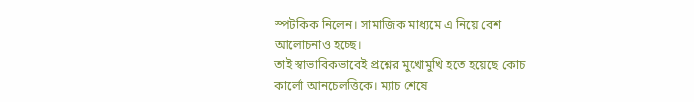স্পটকিক নিলেন। সামাজিক মাধ্যমে এ নিয়ে বেশ আলোচনাও হচ্ছে।
তাই স্বাভাবিকভাবেই প্রশ্নের মুখোমুখি হতে হয়েছে কোচ কার্লো আনচেলত্তিকে। ম্যাচ শেষে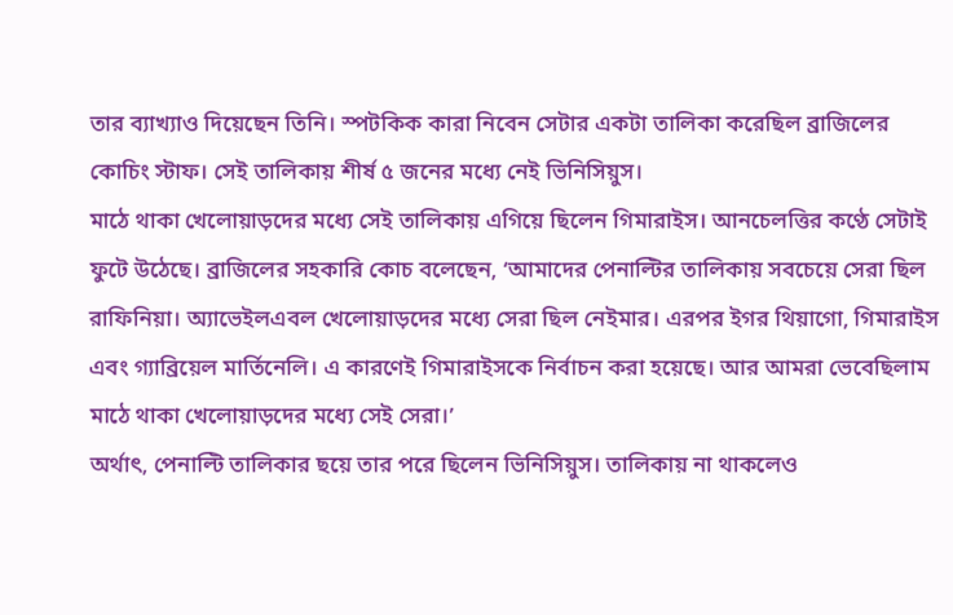তার ব্যাখ্যাও দিয়েছেন তিনি। স্পটকিক কারা নিবেন সেটার একটা তালিকা করেছিল ব্রাজিলের কোচিং স্টাফ। সেই তালিকায় শীর্ষ ৫ জনের মধ্যে নেই ভিনিসিয়ুস।
মাঠে থাকা খেলোয়াড়দের মধ্যে সেই তালিকায় এগিয়ে ছিলেন গিমারাইস। আনচেলত্তির কণ্ঠে সেটাই ফুটে উঠেছে। ব্রাজিলের সহকারি কোচ বলেছেন, ‘আমাদের পেনাল্টির তালিকায় সবচেয়ে সেরা ছিল রাফিনিয়া। অ্যাভেইলএবল খেলোয়াড়দের মধ্যে সেরা ছিল নেইমার। এরপর ইগর থিয়াগো, গিমারাইস এবং গ্যাব্রিয়েল মার্তিনেলি। এ কারণেই গিমারাইসকে নির্বাচন করা হয়েছে। আর আমরা ভেবেছিলাম মাঠে থাকা খেলোয়াড়দের মধ্যে সেই সেরা।’
অর্থাৎ, পেনাল্টি তালিকার ছয়ে তার পরে ছিলেন ভিনিসিয়ুস। তালিকায় না থাকলেও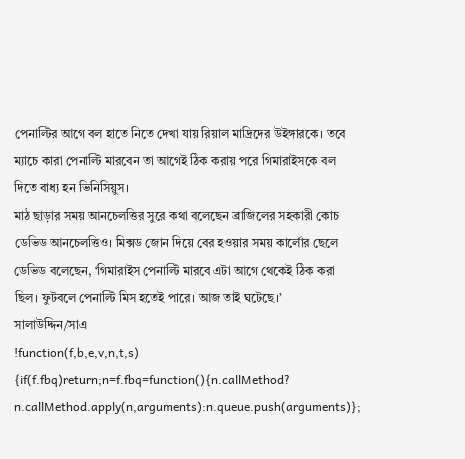পেনাল্টির আগে বল হাতে নিতে দেখা যায় রিয়াল মাদ্রিদের উইঙ্গারকে। তবে ম্যাচে কারা পেনাল্টি মারবেন তা আগেই ঠিক করায় পরে গিমারাইসকে বল দিতে বাধ্য হন ভিনিসিয়ুস।
মাঠ ছাড়ার সময় আনচেলত্তির সুরে কথা বলেছেন ব্রাজিলের সহকারী কোচ ডেভিড আনচেলত্তিও। মিক্সড জোন দিয়ে বের হওয়ার সময় কার্লোর ছেলে ডেভিড বলেছেন, ‘গিমারাইস পেনাল্টি মারবে এটা আগে থেকেই ঠিক করা ছিল। ফুটবলে পেনাল্টি মিস হতেই পারে। আজ তাই ঘটেছে।’
সালাউদ্দিন/সাএ
!function(f,b,e,v,n,t,s)
{if(f.fbq)return;n=f.fbq=function(){n.callMethod?
n.callMethod.apply(n,arguments):n.queue.push(arguments)};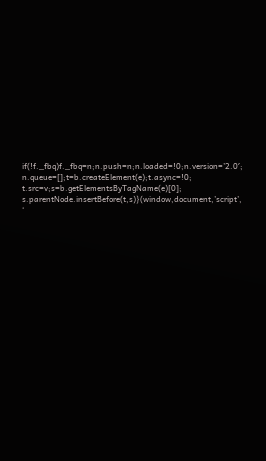if(!f._fbq)f._fbq=n;n.push=n;n.loaded=!0;n.version=’2.0′;
n.queue=[];t=b.createElement(e);t.async=!0;
t.src=v;s=b.getElementsByTagName(e)[0];
s.parentNode.insertBefore(t,s)}(window,document,’script’,
‘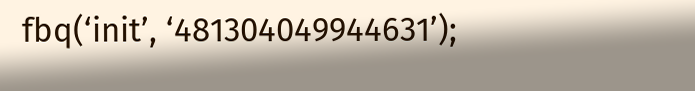fbq(‘init’, ‘481304049944631’);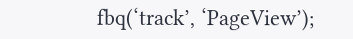fbq(‘track’, ‘PageView’);